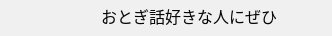おとぎ話好きな人にぜひ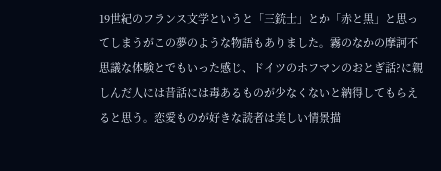19世紀のフランス文学というと「三銃士」とか「赤と黒」と思ってしまうがこの夢のような物語もありました。霧のなかの摩訶不思議な体験とでもいった感じ、ドイツのホフマンのおとぎ話?に親しんだ人には昔話には毒あるものが少なくないと納得してもらえると思う。恋愛ものが好きな読者は美しい情景描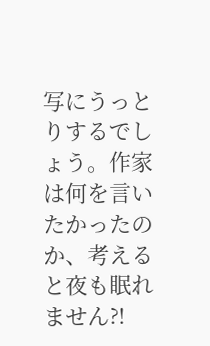写にうっとりするでしょう。作家は何を言いたかったのか、考えると夜も眠れません⁈